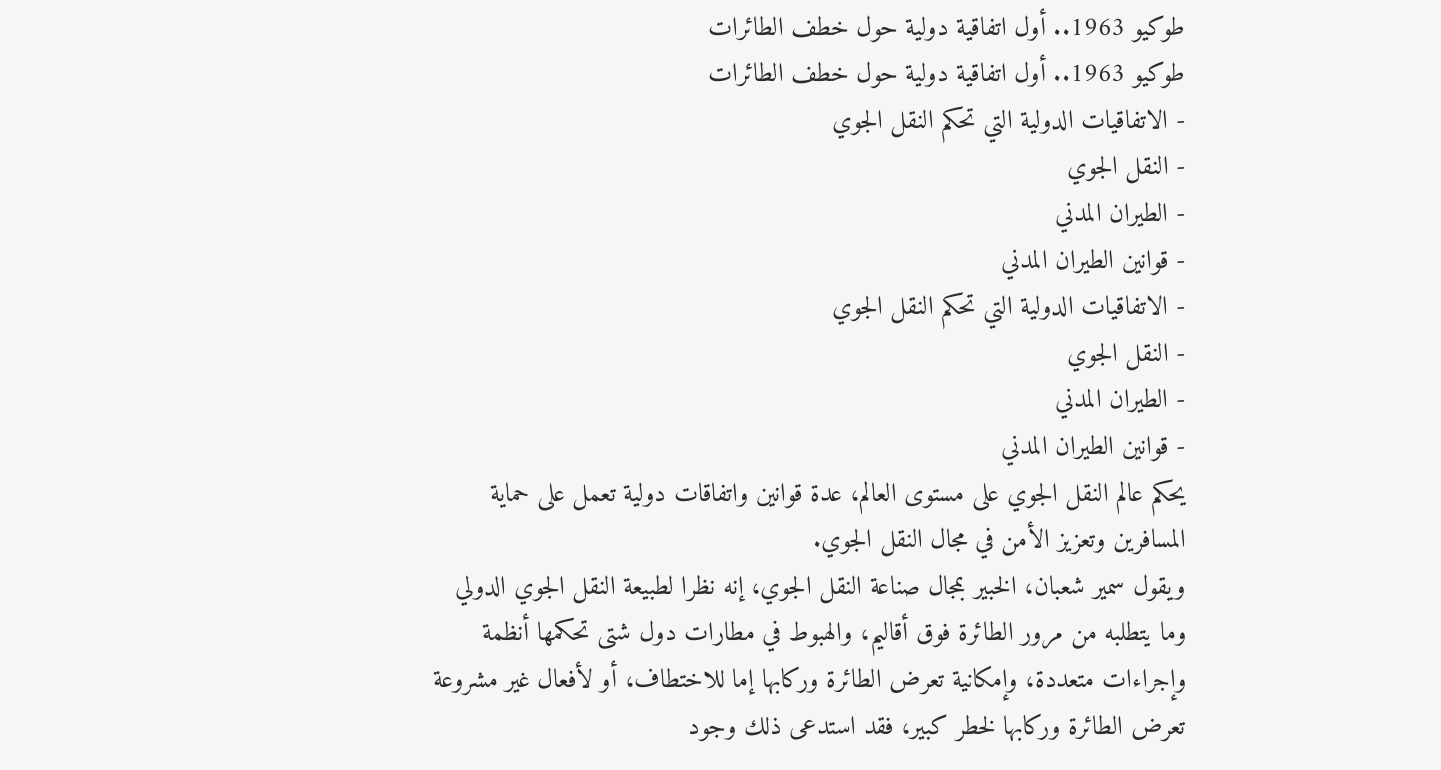طوكيو 1963.. أول اتفاقية دولية حول خطف الطائرات
طوكيو 1963.. أول اتفاقية دولية حول خطف الطائرات
- الاتفاقيات الدولية التي تحكم النقل الجوي
- النقل الجوي
- الطيران المدني
- قوانين الطيران المدني
- الاتفاقيات الدولية التي تحكم النقل الجوي
- النقل الجوي
- الطيران المدني
- قوانين الطيران المدني
يحكم عالم النقل الجوي على مستوى العالم، عدة قوانين واتفاقات دولية تعمل على حماية المسافرين وتعزيز الأمن في مجال النقل الجوي.
ويقول سمير شعبان، الخبير بمجال صناعة النقل الجوي، إنه نظرا لطبيعة النقل الجوي الدولي وما يتطلبه من مرور الطائرة فوق أقاليم، والهبوط في مطارات دول شتى تحكمها أنظمة وإجراءات متعددة، وإمكانية تعرض الطائرة وركابها إما للاختطاف، أو لأفعال غير مشروعة تعرض الطائرة وركابها لخطر كبير، فقد استدعى ذلك وجود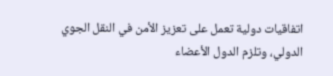اتفاقيات دولية تعمل على تعزيز الأمن في النقل الجوي الدولي، وتلزم الدول الأعضاء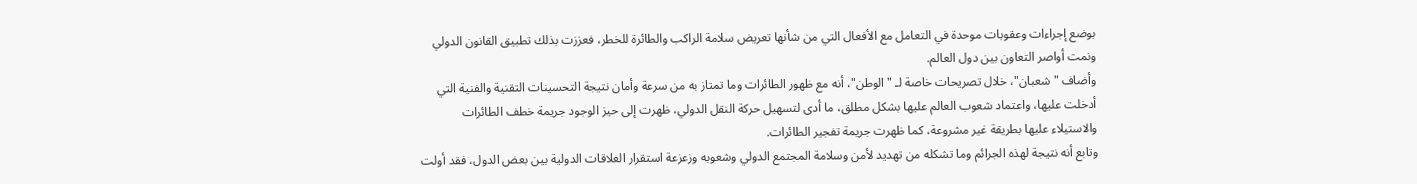بوضع إجراءات وعقوبات موحدة في التعامل مع الأفعال التي من شأنها تعريض سلامة الراكب والطائرة للخطر، فعززت بذلك تطبيق القانون الدولي ونمت أواصر التعاون بين دول العالم.
وأضاف "شعبان"، خلال تصريحات خاصة لـ "الوطن"، أنه مع ظهور الطائرات وما تمتاز به من سرعة وأمان نتيجة التحسينات التقنية والفنية التي أدخلت عليها، واعتماد شعوب العالم عليها بشكل مطلق، ما أدى لتسهيل حركة النقل الدولي، ظهرت إلى حيز الوجود جريمة خطف الطائرات والاستيلاء عليها بطريقة غير مشروعة، كما ظهرت جريمة تفجير الطائرات.
وتابع أنه نتيجة لهذه الجرائم وما تشكله من تهديد لأمن وسلامة المجتمع الدولي وشعوبه وزعزعة استقرار العلاقات الدولية بين بعض الدول، فقد أولت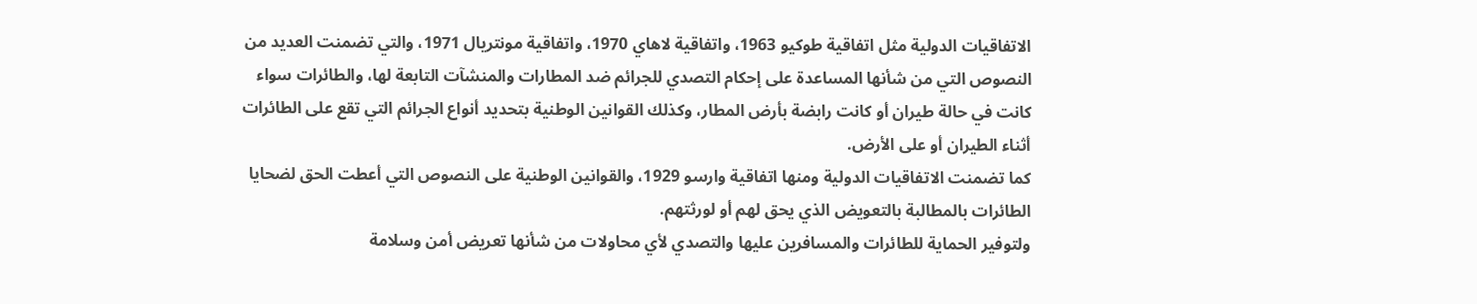الاتفاقيات الدولية مثل اتفاقية طوكيو 1963، واتفاقية لاهاي 1970، واتفاقية مونتريال 1971، والتي تضمنت العديد من النصوص التي من شأنها المساعدة على إحكام التصدي للجرائم ضد المطارات والمنشآت التابعة لها، والطائرات سواء كانت في حالة طيران أو كانت رابضة بأرض المطار، وكذلك القوانين الوطنية بتحديد أنواع الجرائم التي تقع على الطائرات أثناء الطيران أو على الأرض.
كما تضمنت الاتفاقيات الدولية ومنها اتفاقية وارسو 1929، والقوانين الوطنية على النصوص التي أعطت الحق لضحايا الطائرات بالمطالبة بالتعويض الذي يحق لهم أو لورثتهم.
ولتوفير الحماية للطائرات والمسافرين عليها والتصدي لأي محاولات من شأنها تعريض أمن وسلامة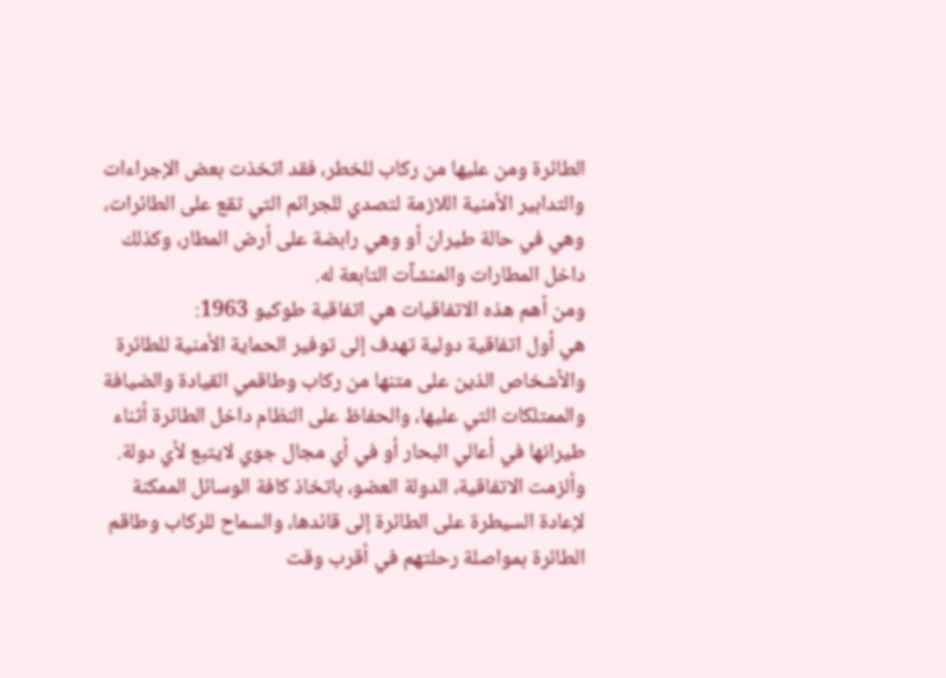الطائرة ومن عليها من ركاب للخطر، فقد اتخذت بعض الإجراءات والتدابير الأمنية اللازمة لتصدي للجرائم التي تقع على الطائرات، وهي في حالة طيران أو وهي رابضة على أرض المطار، وكذلك داخل المطارات والمنشآت التابعة له.
ومن أهم هذه الاتفاقيات هي اتفاقية طوكيو 1963:
هي أول اتفاقية دولية تهدف إلى توفير الحماية الأمنية للطائرة والأشخاص الذين على متنها من ركاب وطاقمي القيادة والضيافة والممتلكات التي عليها، والحفاظ على النظام داخل الطائرة أثناء طيرانها في أعالي البحار أو في أي مجال جوي لايتبع لأي دولة.
وألزمت الاتفاقية، الدولة العضو، باتخاذ كافة الوسائل الممكنة لإعادة السيطرة على الطائرة إلى قائدها، والسماح للركاب وطاقم الطائرة بمواصلة رحلتهم في أقرب وقت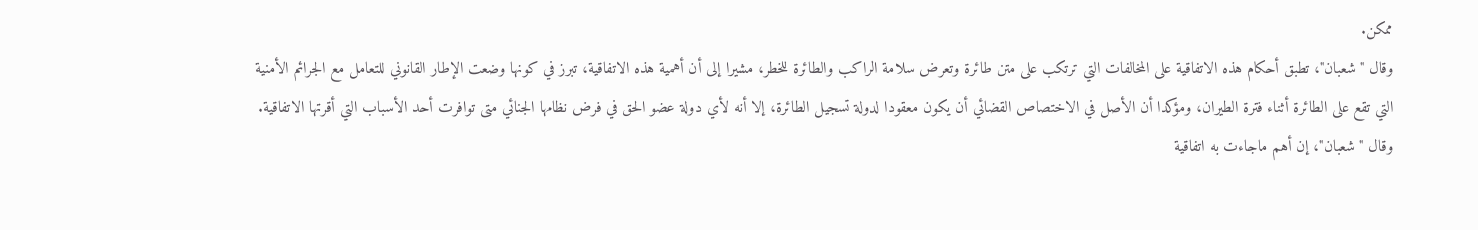ممكن.
وقال "شعبان"، تطبق أحكام هذه الاتفاقية على المخالفات التي ترتكب على متن طائرة وتعرض سلامة الراكب والطائرة للخطر، مشيرا إلى أن أهمية هذه الاتفاقية، تبرز في كونها وضعت الإطار القانوني للتعامل مع الجرائم الأمنية التي تقع على الطائرة أثناء فترة الطيران، ومؤكدا أن الأصل في الاختصاص القضائي أن يكون معقودا لدولة تسجيل الطائرة، إلا أنه لأي دولة عضو الحق في فرض نظامها الجنائي متى توافرت أحد الأسباب التي أقرتها الاتفاقية.
وقال "شعبان"، إن أهم ماجاءت به اتفاقية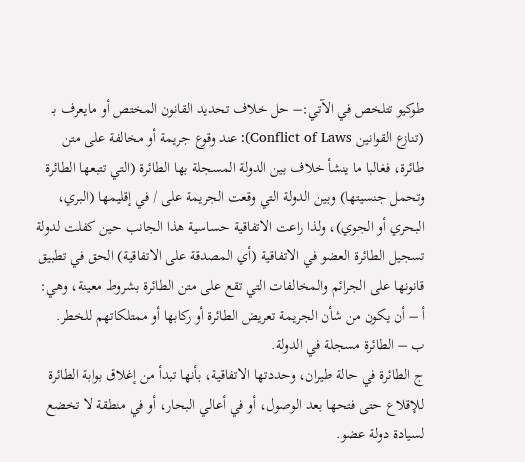طوكيو تتلخص في الآتي:– حل خلاف تحديد القانون المختص أو مايعرف بـ (تنازع القوانين Conflict of Laws): عند وقوع جريمة أو مخالفة على متن طائرة، فغالبا ما ينشأ خلاف بين الدولة المسجلة بها الطائرة (التي تتبعها الطائرة وتحمل جنسيتها) وبين الدولة التي وقعت الجريمة على / في إقليمها (البري، البحري أو الجوي)، ولذا راعت الاتفاقية حساسية هذا الجانب حين كفلت لدولة تسجيل الطائرة العضو في الاتفاقية (أي المصدقة على الاتفاقية) الحق في تطبيق قانونها على الجرائم والمخالفات التي تقع على متن الطائرة بشروط معينة، وهي:
أ – أن يكون من شأن الجريمة تعريض الطائرة أو ركابها أو ممتلكاتهم للخطر.
ب – الطائرة مسجلة في الدولة.
ج الطائرة في حالة طيران، وحددتها الاتفاقية، بأنها تبدأ من إغلاق بوابة الطائرة للإقلاع حتى فتحها بعد الوصول، أو في أعالي البحار، أو في منطقة لا تخضع لسيادة دولة عضو.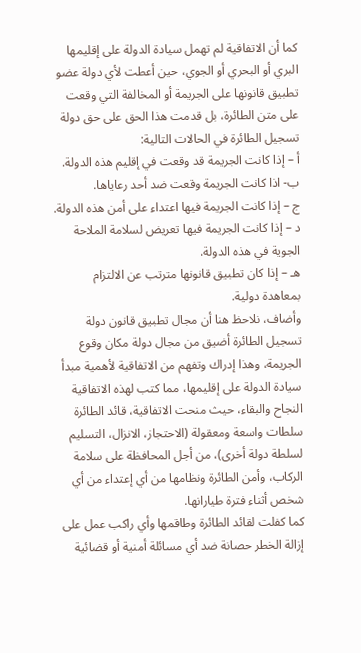كما أن الاتفاقية لم تهمل سيادة الدولة على إقليمها البري أو البحري أو الجوي، حين أعطت لأي دولة عضو تطبيق قانونها على الجريمة أو المخالفة التي وقعت على متن الطائرة، بل قدمت هذا الحق على حق دولة تسجيل الطائرة في الحالات التالية:
أ – إذا كانت الجريمة قد وقعت في إقليم هذه الدولة.
ب- اذا كانت الجريمة وقعت ضد أحد رعاياها.
ج – إذا كانت الجريمة فيها اعتداء على أمن هذه الدولة.
د – إذا كانت الجريمة فيها تعريض لسلامة الملاحة الجوية في هذه الدولة.
هـ – إذا كان تطبيق قانونها مترتب عن الالتزام بمعاهدة دولية.
وأضاف، نلاحظ هنا أن مجال تطبيق قانون دولة تسجيل الطائرة أضيق من مجال دولة مكان وقوع الجريمة، وهذا إدراك وتفهم من الاتفاقية لأهمية مبدأ سيادة الدولة على إقليمها، مما كتب لهذه الاتفاقية النجاح والبقاء، حيث منحت الاتفاقية، قائد الطائرة سلطات واسعة ومعقولة (الاحتجاز، الانزال، التسليم لسلطة دولة أخرى)، من أجل المحافظة على سلامة الركاب، وأمن الطائرة ونظامها من أي إعتداء من أي شخص أثناء فترة طيارانها.
كما كفلت لقائد الطائرة وطاقمها وأي راكب عمل على إزالة الخطر حصانة ضد أي مسائلة أمنية أو قضائية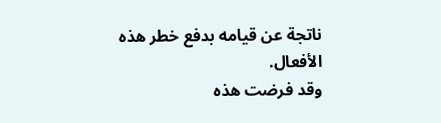ناتجة عن قيامه بدفع خطر هذه الأفعال.
وقد فرضت هذه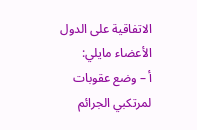الاتفاقية على الدول الأعضاء مايلي:
أ – وضع عقوبات لمرتكبي الجرائم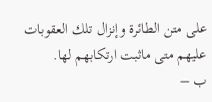على متن الطائرة وإنزال تلك العقوبات عليهم متى ماثبت ارتكابهم لها.
ب –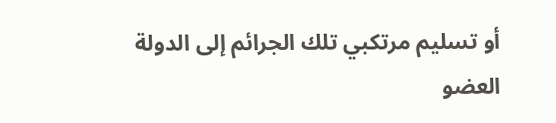أو تسليم مرتكبي تلك الجرائم إلى الدولة العضو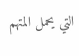التي يحمل المتهم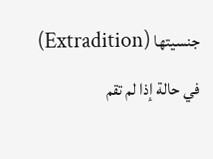جنسيتها (Extradition) في حالة إذا لم تقم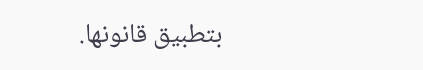بتطبيق قانونها.